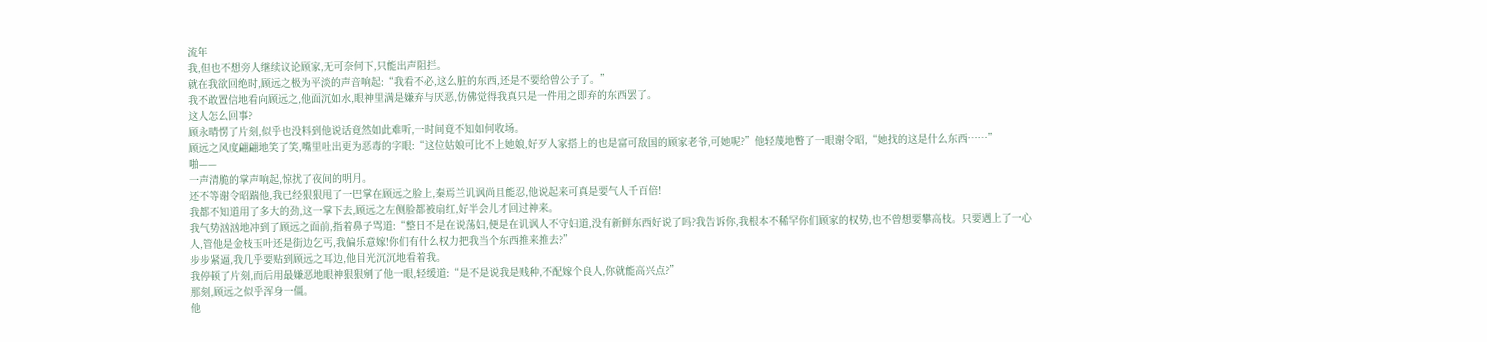流年
我,但也不想旁人继续议论顾家,无可奈何下,只能出声阻拦。
就在我欲回绝时,顾远之极为平淡的声音响起:“我看不必,这么脏的东西,还是不要给曾公子了。”
我不敢置信地看向顾远之,他面沉如水,眼神里满是嫌弃与厌恶,仿佛觉得我真只是一件用之即弃的东西罢了。
这人怎么回事?
顾永晴愣了片刻,似乎也没料到他说话竟然如此难听,一时间竟不知如何收场。
顾远之风度翩翩地笑了笑,嘴里吐出更为恶毒的字眼:“这位姑娘可比不上她娘,好歹人家搭上的也是富可敌国的顾家老爷,可她呢?”他轻蔑地瞥了一眼谢令昭,“她找的这是什么东西……”
啪——
一声清脆的掌声响起,惊扰了夜间的明月。
还不等谢令昭踹他,我已经狠狠甩了一巴掌在顾远之脸上,秦焉兰讥讽尚且能忍,他说起来可真是要气人千百倍!
我都不知道用了多大的劲,这一掌下去,顾远之左侧脸都被扇红,好半会儿才回过神来。
我气势汹汹地冲到了顾远之面前,指着鼻子骂道:“整日不是在说荡妇,便是在讥讽人不守妇道,没有新鲜东西好说了吗?我告诉你,我根本不稀罕你们顾家的权势,也不曾想要攀高枝。只要遇上了一心人,管他是金枝玉叶还是街边乞丐,我偏乐意嫁!你们有什么权力把我当个东西推来推去?”
步步紧逼,我几乎要贴到顾远之耳边,他目光沉沉地看着我。
我停顿了片刻,而后用最嫌恶地眼神狠狠剜了他一眼,轻缓道:“是不是说我是贱种,不配嫁个良人,你就能高兴点?”
那刻,顾远之似乎浑身一僵。
他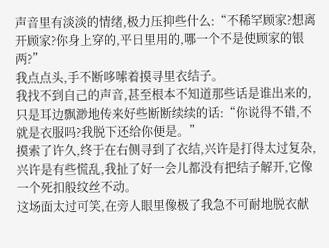声音里有淡淡的情绪,极力压抑些什么:“不稀罕顾家?想离开顾家?你身上穿的,平日里用的,哪一个不是使顾家的银两?”
我点点头,手不断哆嗦着摸寻里衣结子。
我找不到自己的声音,甚至根本不知道那些话是谁出来的,只是耳边飘渺地传来好些断断续续的话:“你说得不错,不就是衣服吗?我脱下还给你便是。”
摸索了许久,终于在右侧寻到了衣结,兴许是打得太过复杂,兴许是有些慌乱,我扯了好一会儿都没有把结子解开,它像一个死扣般纹丝不动。
这场面太过可笑,在旁人眼里像极了我急不可耐地脱衣献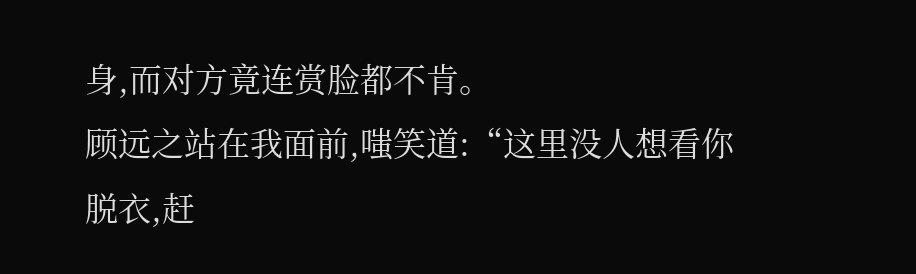身,而对方竟连赏脸都不肯。
顾远之站在我面前,嗤笑道:“这里没人想看你脱衣,赶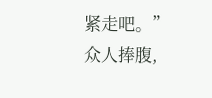紧走吧。”
众人捧腹,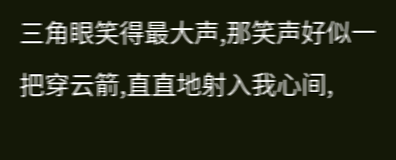三角眼笑得最大声,那笑声好似一把穿云箭,直直地射入我心间,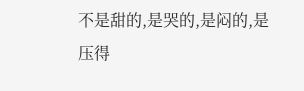不是甜的,是哭的,是闷的,是压得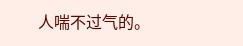人喘不过气的。